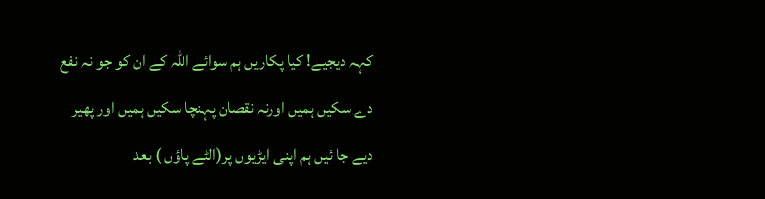کہہ دیجیے! کیا پکاریں ہم سوائے اللہ کے ان کو جو نہ نفع دے سکیں ہمیں اورنہ نقصان پہنچا سکیں ہمیں اور پھیر دیے جا ئیں ہم اپنی ایڑیوں پر(الٹے پاؤں ) بعد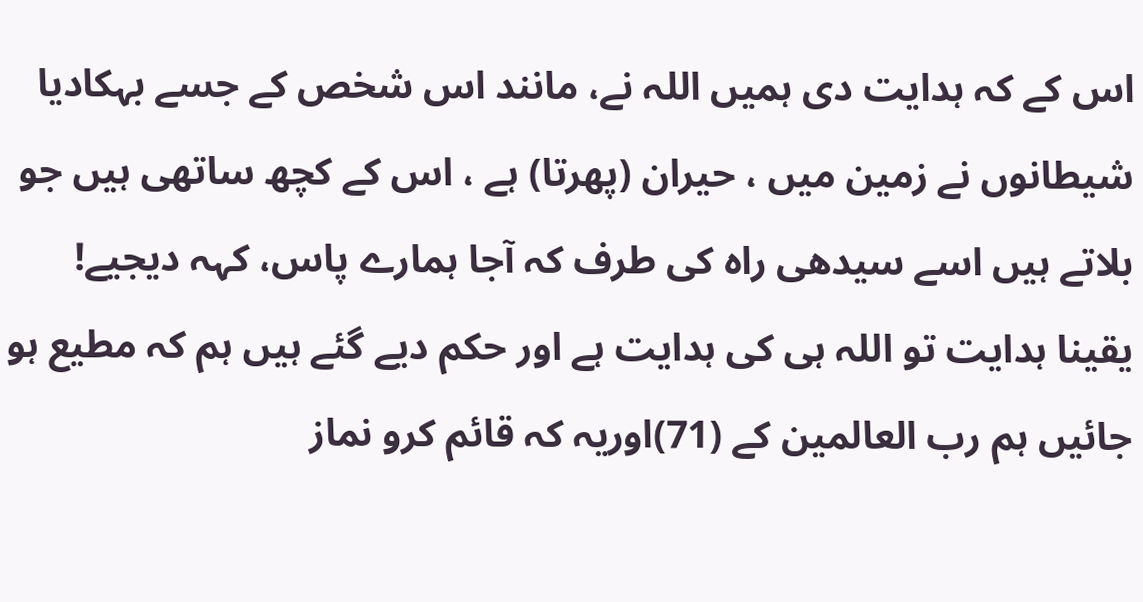اس کے کہ ہدایت دی ہمیں اللہ نے، مانند اس شخص کے جسے بہکادیا شیطانوں نے زمین میں ، حیران (پھرتا) ہے ، اس کے کچھ ساتھی ہیں جو بلاتے ہیں اسے سیدھی راہ کی طرف کہ آجا ہمارے پاس، کہہ دیجیے! یقینا ہدایت تو اللہ ہی کی ہدایت ہے اور حکم دیے گئے ہیں ہم کہ مطیع ہو جائیں ہم رب العالمین کے (71)اوریہ کہ قائم کرو نماز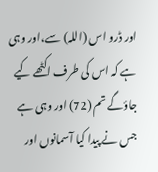اور ڈرو اس (اللہ) سے،اور وہی ہے کہ اس کی طرف اکٹھے کیے جاؤگے تم (72) اور وہی ہے جس نے پیدا کیا آسمانوں اور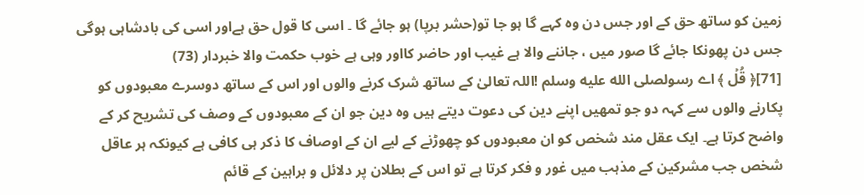زمین کو ساتھ حق کے اور جس دن وہ کہے گا ہو جا تو(حشر برپا) ہو جائے گا ۔ اسی کا قول حق ہےاور اسی کی بادشاہی ہوگی جس دن پھونکا جائے گا صور میں ، جاننے والا ہے غیب اور حاضر کااور وہی ہے خوب حکمت والا خبردار (73)
[71]﴿ قُلۡ ﴾ اے رسولصلى الله عليه وسلم !اللہ تعالیٰ کے ساتھ شرک کرنے والوں اور اس کے ساتھ دوسرے معبودوں کو پکارنے والوں سے کہہ دو جو تمھیں اپنے دین کی دعوت دیتے ہیں وہ دین جو ان کے معبودوں کے وصف کی تشریح کر کے واضح کرتا ہے۔ ایک عقل مند شخص کو ان معبودوں کو چھوڑنے کے لیے ان کے اوصاف کا ذکر ہی کافی ہے کیونکہ ہر عاقل شخص جب مشرکین کے مذہب میں غور و فکر کرتا ہے تو اس کے بطلان پر دلائل و براہین کے قائم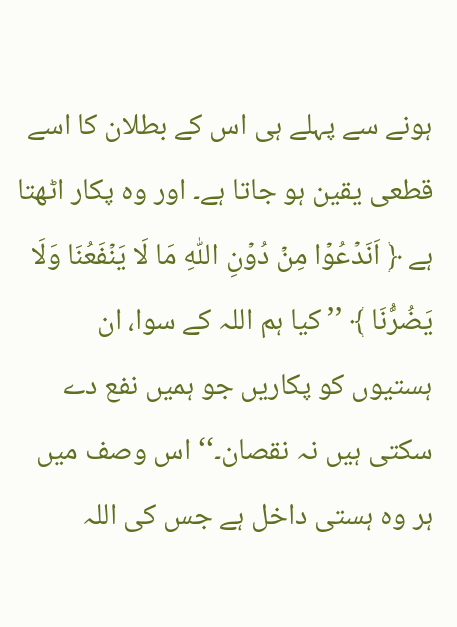ہونے سے پہلے ہی اس کے بطلان کا اسے قطعی یقین ہو جاتا ہے۔ اور وہ پکار اٹھتا ہے ﴿ اَنَدۡعُوۡا مِنۡ دُوۡنِ اللّٰهِ مَا لَا يَنۡفَعُنَا وَلَا يَضُرُّنَا ﴾ ’’کیا ہم اللہ کے سوا، ان ہستیوں کو پکاریں جو ہمیں نفع دے سکتی ہیں نہ نقصان۔‘‘ اس وصف میں ہر وہ ہستی داخل ہے جس کی اللہ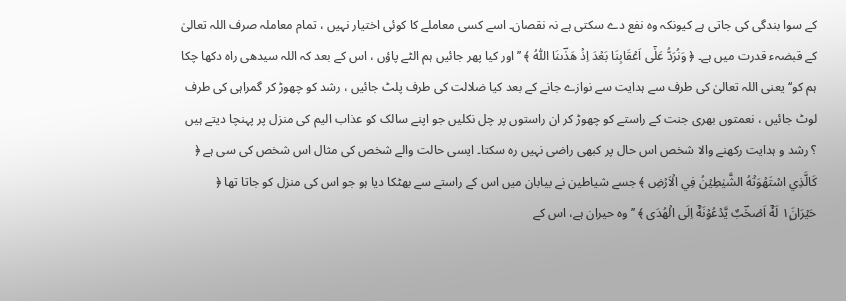کے سوا بندگی کی جاتی ہے کیونکہ وہ نفع دے سکتی ہے نہ نقصان۔ اسے کسی معاملے کا کوئی اختیار نہیں ، تمام معاملہ صرف اللہ تعالیٰ کے قبضہء قدرت میں ہے۔ ﴿ وَنُرَدُّ عَلٰۤى اَعۡقَابِنَا بَعۡدَ اِذۡ هَدٰؔىنَا اللّٰهُ ﴾ ’’اور کیا پھر جائیں ہم الٹے پاؤں ، اس کے بعد کہ اللہ سیدھی راہ دکھا چکا ہم کو‘‘ یعنی اللہ تعالیٰ کی طرف سے ہدایت سے نوازے جانے کے بعد کیا ضلالت کی طرف پلٹ جائیں ، رشد کو چھوڑ کر گمراہی کی طرف لوٹ جائیں ، نعمتوں بھری جنت کے راستے کو چھوڑ کر ان راستوں پر چل نکلیں جو اپنے سالک کو عذاب الیم کی منزل پر پہنچا دیتے ہیں ؟ رشد و ہدایت رکھنے والا شخص اس حال پر کبھی راضی نہیں رہ سکتا۔ ایسی حالت والے شخص کی مثال اس شخص کی سی ہے ﴿ كَالَّذِي اسۡتَهۡوَتۡهُ الشَّيٰطِيۡنُ فِي الۡاَرۡضِ ﴾ جسے شیاطین نے بیابان میں اس کے راستے سے بھٹکا دیا ہو جو اس کی منزل کو جاتا تھا ﴿ حَيۡرَانَ١۪ لَهٗۤ اَصۡحٰؔبٌ يَّدۡعُوۡنَهٗۤ اِلَى الۡهُدَى ﴾ ’’وہ حیران ہے، اس کے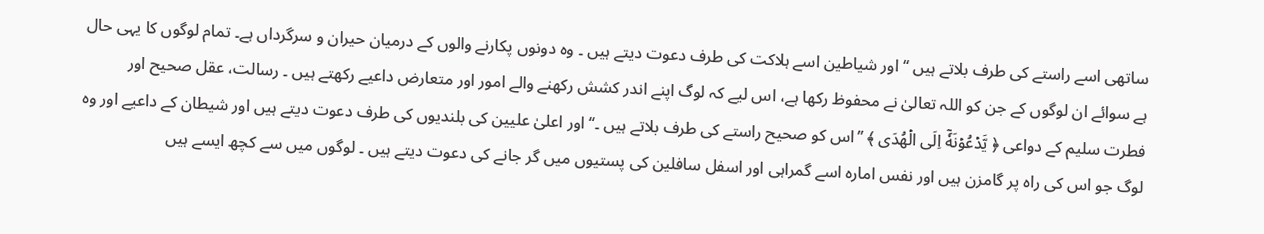ساتھی اسے راستے کی طرف بلاتے ہیں ‘‘ اور شیاطین اسے ہلاکت کی طرف دعوت دیتے ہیں ۔ وہ دونوں پکارنے والوں کے درمیان حیران و سرگرداں ہے۔ تمام لوگوں کا یہی حال ہے سوائے ان لوگوں کے جن کو اللہ تعالیٰ نے محفوظ رکھا ہے، اس لیے کہ لوگ اپنے اندر کشش رکھنے والے امور اور متعارض داعیے رکھتے ہیں ۔ رسالت، عقل صحیح اور فطرت سلیم کے دواعی ﴿ يَّدۡعُوۡنَهٗۤ اِلَى الۡهُدَى ﴾ ’’اس کو صحیح راستے کی طرف بلاتے ہیں ۔‘‘ اور اعلیٰ علیین کی بلندیوں کی طرف دعوت دیتے ہیں اور شیطان کے داعیے اور وہ لوگ جو اس کی راہ پر گامزن ہیں اور نفس امارہ اسے گمراہی اور اسفل سافلین کی پستیوں میں گر جانے کی دعوت دیتے ہیں ۔ لوگوں میں سے کچھ ایسے ہیں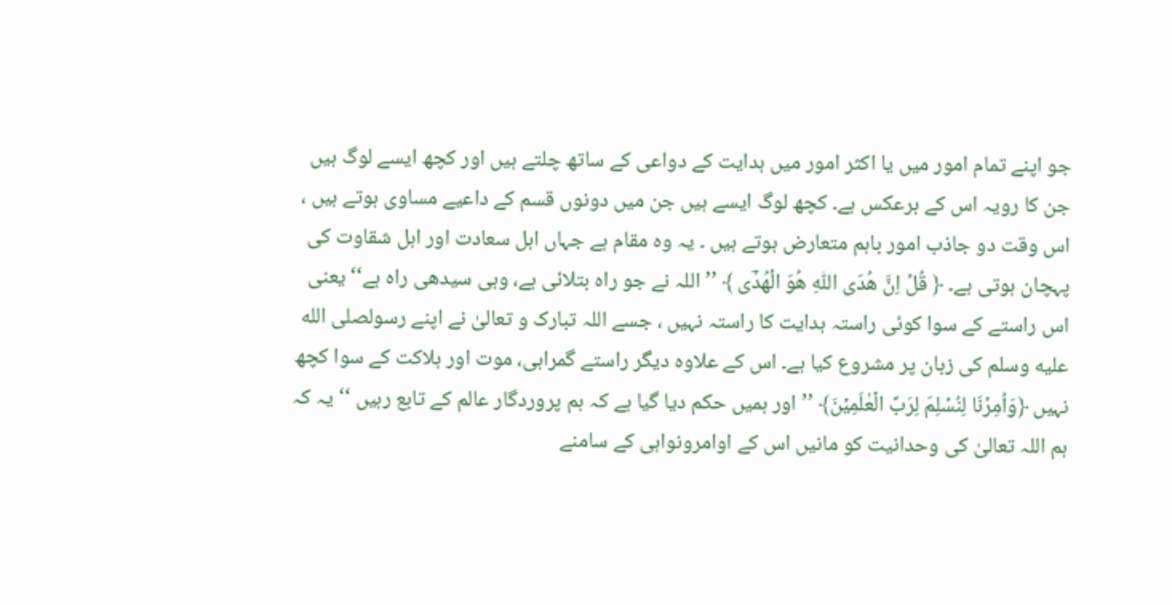جو اپنے تمام امور میں یا اکثر امور میں ہدایت کے دواعی کے ساتھ چلتے ہیں اور کچھ ایسے لوگ ہیں جن کا رویہ اس کے برعکس ہے۔ کچھ لوگ ایسے ہیں جن میں دونوں قسم کے داعیے مساوی ہوتے ہیں ، اس وقت دو جاذب امور باہم متعارض ہوتے ہیں ۔ یہ وہ مقام ہے جہاں اہل سعادت اور اہل شقاوت کی پہچان ہوتی ہے۔ ﴿ قُلۡ اِنَّ هُدَى اللّٰهِ هُوَ الۡهُدٰؔى ﴾ ’’اللہ نے جو راہ بتلائی ہے، وہی سیدھی راہ ہے‘‘ یعنی اس راستے کے سوا کوئی راستہ ہدایت کا راستہ نہیں ، جسے اللہ تبارک و تعالیٰ نے اپنے رسولصلى الله عليه وسلم کی زبان پر مشروع کیا ہے۔ اس کے علاوہ دیگر راستے گمراہی، موت اور ہلاکت کے سوا کچھ نہیں ﴿وَاُمِرۡنَا لِنُسۡلِمَ لِرَبِّ الۡعٰلَمِيۡنَ﴾ ’’اور ہمیں حکم دیا گیا ہے کہ ہم پروردگار عالم کے تابع رہیں ‘‘ یہ کہ ہم اللہ تعالیٰ کی وحدانیت کو مانیں اس کے اوامرونواہی کے سامنے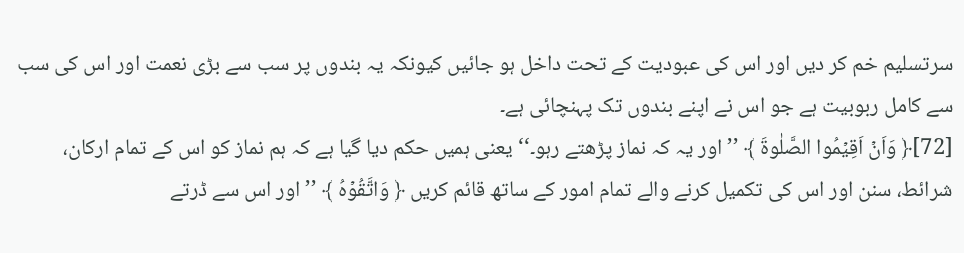سرتسلیم خم کر دیں اور اس کی عبودیت کے تحت داخل ہو جائیں کیونکہ یہ بندوں پر سب سے بڑی نعمت اور اس کی سب سے کامل ربوبیت ہے جو اس نے اپنے بندوں تک پہنچائی ہے۔
[72]﴿ وَاَنۡ اَقِيۡمُوا الصَّلٰوةَ ﴾ ’’اور یہ کہ نماز پڑھتے رہو۔‘‘ یعنی ہمیں حکم دیا گیا ہے کہ ہم نماز کو اس کے تمام ارکان، شرائط، سنن اور اس کی تکمیل کرنے والے تمام امور کے ساتھ قائم کریں ﴿ وَاتَّقُوۡهُ ﴾ ’’اور اس سے ڈرتے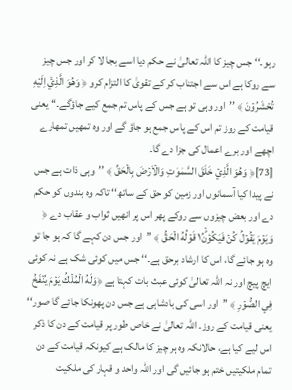رہو۔‘‘ جس چیز کا اللہ تعالیٰ نے حکم دیا اسے بجا لا کر اور جس چیز سے روکا ہے اس سے اجتناب کر کے تقویٰ کا التزام کرو ﴿ وَهُوَ الَّذِيۡۤ اِلَيۡهِ تُحۡشَرُوۡنَ ﴾ ’’اور وہی تو ہے جس کے پاس تم جمع کیے جاؤگے۔‘‘ یعنی قیامت کے روز تم اس کے پاس جمع ہو جاؤ گے اور وہ تمھیں تمھارے اچھے اور برے اعمال کی جزا دے گا۔
[73]﴿ وَهُوَ الَّذِيۡ خَلَقَ السَّمٰوٰتِ وَالۡاَرۡضَ بِالۡحَقِّ ﴾ ’’وہی ذات ہے جس نے پیدا کیا آسمانوں اور زمین کو حق کے ساتھ‘‘ تاکہ وہ بندوں کو حکم دے اور بعض چیزوں سے روکے پھر اس پر انھیں ثواب و عقاب دے ﴿ وَيَوۡمَ يَقُوۡلُ كُنۡ فَيَكُوۡنُ١ؕ۬ قَوۡلُهُ الۡحَقُّ ﴾ ’’اور جس دن کہے گا کہ ہو جا تو وہ ہو جائے گا، اس کا ارشاد برحق ہے۔‘‘ جس میں کوئی شک ہے نہ کوئی ایچ پیچ اور نہ اللہ تعالیٰ کوئی عبث بات کہتا ہے ﴿وَلَهُ الۡمُلۡكُ يَوۡمَ يُنۡفَخُ فِي الصُّوۡرِ ﴾ ’’اور اسی کی بادشاہی ہے جس دن پھونکا جائے گا صور‘‘ یعنی قیامت کے روز۔ اللہ تعالیٰ نے خاص طور پر قیامت کے دن کا ذکر اس لیے کیا ہے، حالانکہ وہ ہر چیز کا مالک ہے کیونکہ قیامت کے دن تمام ملکیتیں ختم ہو جائیں گی اور اللہ واحد و قہار کی ملکیت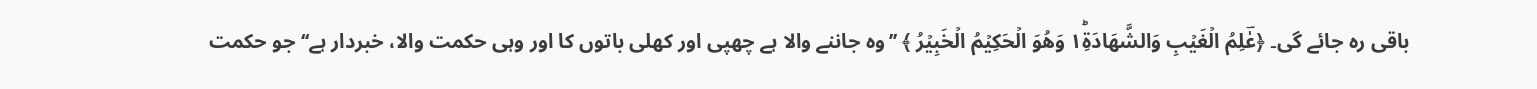باقی رہ جائے گی۔ ﴿عٰؔلِمُ الۡغَيۡبِ وَالشَّهَادَةِ١ؕ وَهُوَ الۡحَكِيۡمُ الۡخَبِيۡرُ ﴾ ’’وہ جاننے والا ہے چھپی اور کھلی باتوں کا اور وہی حکمت والا، خبردار ہے‘‘ جو حکمت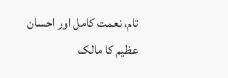تام، نعمت کامل اور احسان عظیم کا مالک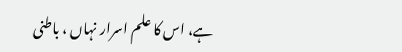ہے، اس کا علم اسرار نہاں ، باطنی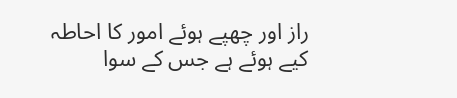راز اور چھپے ہوئے امور کا احاطہ کیے ہوئے ہے جس کے سوا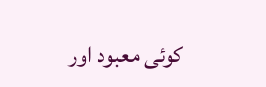کوئی معبود اور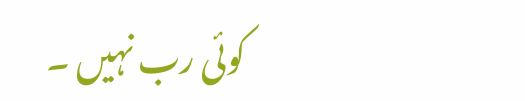کوئی رب نہیں ۔